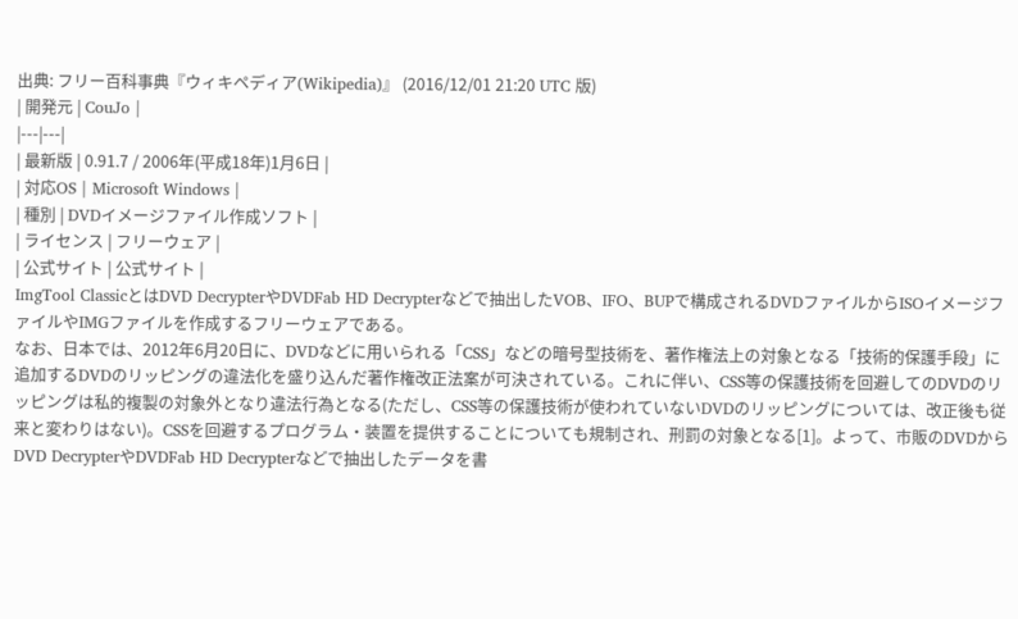出典: フリー百科事典『ウィキペディア(Wikipedia)』 (2016/12/01 21:20 UTC 版)
| 開発元 | CouJo |
|---|---|
| 最新版 | 0.91.7 / 2006年(平成18年)1月6日 |
| 対応OS | Microsoft Windows |
| 種別 | DVDイメージファイル作成ソフト |
| ライセンス | フリーウェア |
| 公式サイト | 公式サイト |
ImgTool ClassicとはDVD DecrypterやDVDFab HD Decrypterなどで抽出したVOB、IFO、BUPで構成されるDVDファイルからISOイメージファイルやIMGファイルを作成するフリーウェアである。
なお、日本では、2012年6月20日に、DVDなどに用いられる「CSS」などの暗号型技術を、著作権法上の対象となる「技術的保護手段」に追加するDVDのリッピングの違法化を盛り込んだ著作権改正法案が可決されている。これに伴い、CSS等の保護技術を回避してのDVDのリッピングは私的複製の対象外となり違法行為となる(ただし、CSS等の保護技術が使われていないDVDのリッピングについては、改正後も従来と変わりはない)。CSSを回避するプログラム・装置を提供することについても規制され、刑罰の対象となる[1]。よって、市販のDVDからDVD DecrypterやDVDFab HD Decrypterなどで抽出したデータを書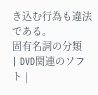き込む行為も違法である。
固有名詞の分類
| DVD関連のソフト |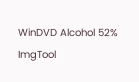WinDVD Alcohol 52% ImgTool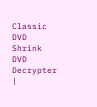Classic DVD Shrink DVD Decrypter |